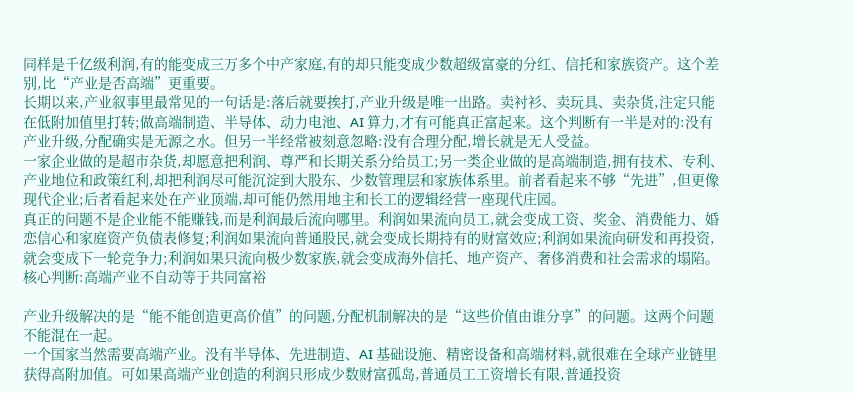同样是千亿级利润,有的能变成三万多个中产家庭,有的却只能变成少数超级富豪的分红、信托和家族资产。这个差别,比“产业是否高端”更重要。
长期以来,产业叙事里最常见的一句话是:落后就要挨打,产业升级是唯一出路。卖衬衫、卖玩具、卖杂货,注定只能在低附加值里打转;做高端制造、半导体、动力电池、AI 算力,才有可能真正富起来。这个判断有一半是对的:没有产业升级,分配确实是无源之水。但另一半经常被刻意忽略:没有合理分配,增长就是无人受益。
一家企业做的是超市杂货,却愿意把利润、尊严和长期关系分给员工;另一类企业做的是高端制造,拥有技术、专利、产业地位和政策红利,却把利润尽可能沉淀到大股东、少数管理层和家族体系里。前者看起来不够“先进”,但更像现代企业;后者看起来处在产业顶端,却可能仍然用地主和长工的逻辑经营一座现代庄园。
真正的问题不是企业能不能赚钱,而是利润最后流向哪里。利润如果流向员工,就会变成工资、奖金、消费能力、婚恋信心和家庭资产负债表修复;利润如果流向普通股民,就会变成长期持有的财富效应;利润如果流向研发和再投资,就会变成下一轮竞争力;利润如果只流向极少数家族,就会变成海外信托、地产资产、奢侈消费和社会需求的塌陷。
核心判断:高端产业不自动等于共同富裕

产业升级解决的是“能不能创造更高价值”的问题,分配机制解决的是“这些价值由谁分享”的问题。这两个问题不能混在一起。
一个国家当然需要高端产业。没有半导体、先进制造、AI 基础设施、精密设备和高端材料,就很难在全球产业链里获得高附加值。可如果高端产业创造的利润只形成少数财富孤岛,普通员工工资增长有限,普通投资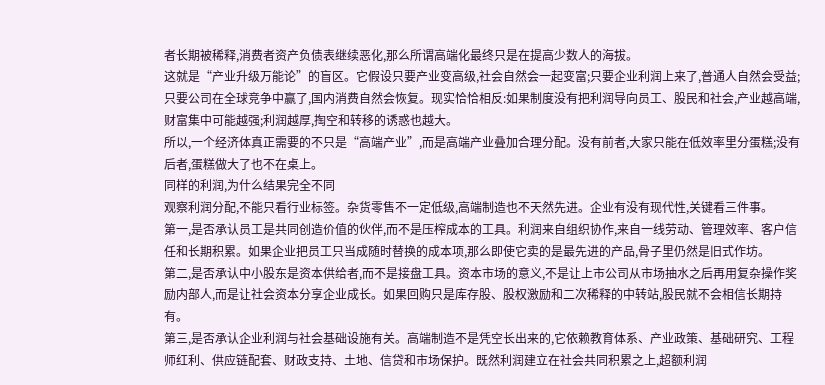者长期被稀释,消费者资产负债表继续恶化,那么所谓高端化最终只是在提高少数人的海拔。
这就是“产业升级万能论”的盲区。它假设只要产业变高级,社会自然会一起变富;只要企业利润上来了,普通人自然会受益;只要公司在全球竞争中赢了,国内消费自然会恢复。现实恰恰相反:如果制度没有把利润导向员工、股民和社会,产业越高端,财富集中可能越强;利润越厚,掏空和转移的诱惑也越大。
所以,一个经济体真正需要的不只是“高端产业”,而是高端产业叠加合理分配。没有前者,大家只能在低效率里分蛋糕;没有后者,蛋糕做大了也不在桌上。
同样的利润,为什么结果完全不同
观察利润分配,不能只看行业标签。杂货零售不一定低级,高端制造也不天然先进。企业有没有现代性,关键看三件事。
第一,是否承认员工是共同创造价值的伙伴,而不是压榨成本的工具。利润来自组织协作,来自一线劳动、管理效率、客户信任和长期积累。如果企业把员工只当成随时替换的成本项,那么即使它卖的是最先进的产品,骨子里仍然是旧式作坊。
第二,是否承认中小股东是资本供给者,而不是接盘工具。资本市场的意义,不是让上市公司从市场抽水之后再用复杂操作奖励内部人,而是让社会资本分享企业成长。如果回购只是库存股、股权激励和二次稀释的中转站,股民就不会相信长期持有。
第三,是否承认企业利润与社会基础设施有关。高端制造不是凭空长出来的,它依赖教育体系、产业政策、基础研究、工程师红利、供应链配套、财政支持、土地、信贷和市场保护。既然利润建立在社会共同积累之上,超额利润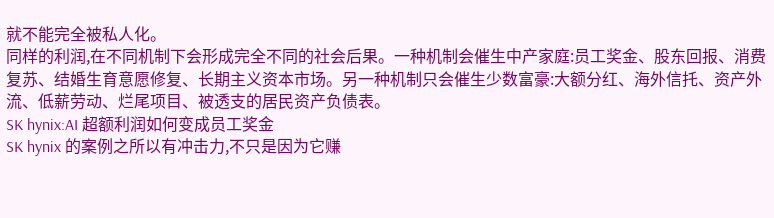就不能完全被私人化。
同样的利润,在不同机制下会形成完全不同的社会后果。一种机制会催生中产家庭:员工奖金、股东回报、消费复苏、结婚生育意愿修复、长期主义资本市场。另一种机制只会催生少数富豪:大额分红、海外信托、资产外流、低薪劳动、烂尾项目、被透支的居民资产负债表。
SK hynix:AI 超额利润如何变成员工奖金
SK hynix 的案例之所以有冲击力,不只是因为它赚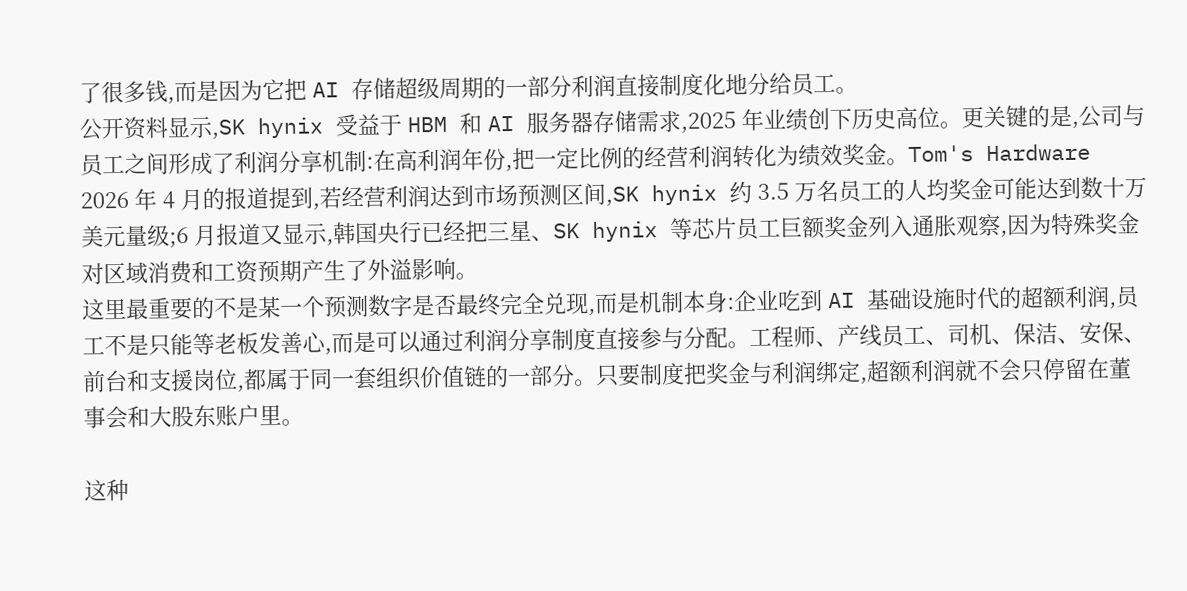了很多钱,而是因为它把 AI 存储超级周期的一部分利润直接制度化地分给员工。
公开资料显示,SK hynix 受益于 HBM 和 AI 服务器存储需求,2025 年业绩创下历史高位。更关键的是,公司与员工之间形成了利润分享机制:在高利润年份,把一定比例的经营利润转化为绩效奖金。Tom's Hardware 2026 年 4 月的报道提到,若经营利润达到市场预测区间,SK hynix 约 3.5 万名员工的人均奖金可能达到数十万美元量级;6 月报道又显示,韩国央行已经把三星、SK hynix 等芯片员工巨额奖金列入通胀观察,因为特殊奖金对区域消费和工资预期产生了外溢影响。
这里最重要的不是某一个预测数字是否最终完全兑现,而是机制本身:企业吃到 AI 基础设施时代的超额利润,员工不是只能等老板发善心,而是可以通过利润分享制度直接参与分配。工程师、产线员工、司机、保洁、安保、前台和支援岗位,都属于同一套组织价值链的一部分。只要制度把奖金与利润绑定,超额利润就不会只停留在董事会和大股东账户里。

这种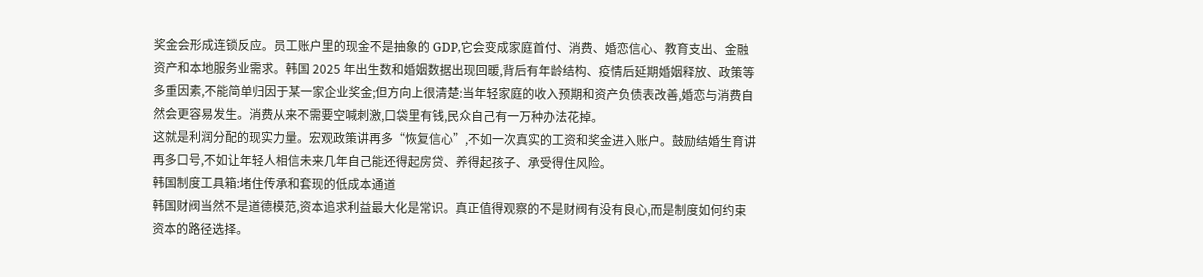奖金会形成连锁反应。员工账户里的现金不是抽象的 GDP,它会变成家庭首付、消费、婚恋信心、教育支出、金融资产和本地服务业需求。韩国 2025 年出生数和婚姻数据出现回暖,背后有年龄结构、疫情后延期婚姻释放、政策等多重因素,不能简单归因于某一家企业奖金;但方向上很清楚:当年轻家庭的收入预期和资产负债表改善,婚恋与消费自然会更容易发生。消费从来不需要空喊刺激,口袋里有钱,民众自己有一万种办法花掉。
这就是利润分配的现实力量。宏观政策讲再多“恢复信心”,不如一次真实的工资和奖金进入账户。鼓励结婚生育讲再多口号,不如让年轻人相信未来几年自己能还得起房贷、养得起孩子、承受得住风险。
韩国制度工具箱:堵住传承和套现的低成本通道
韩国财阀当然不是道德模范,资本追求利益最大化是常识。真正值得观察的不是财阀有没有良心,而是制度如何约束资本的路径选择。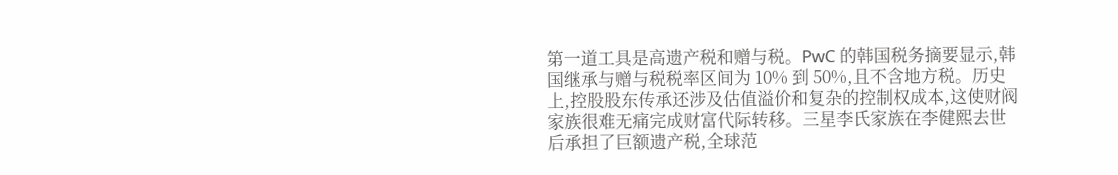第一道工具是高遗产税和赠与税。PwC 的韩国税务摘要显示,韩国继承与赠与税税率区间为 10% 到 50%,且不含地方税。历史上,控股股东传承还涉及估值溢价和复杂的控制权成本,这使财阀家族很难无痛完成财富代际转移。三星李氏家族在李健熙去世后承担了巨额遗产税,全球范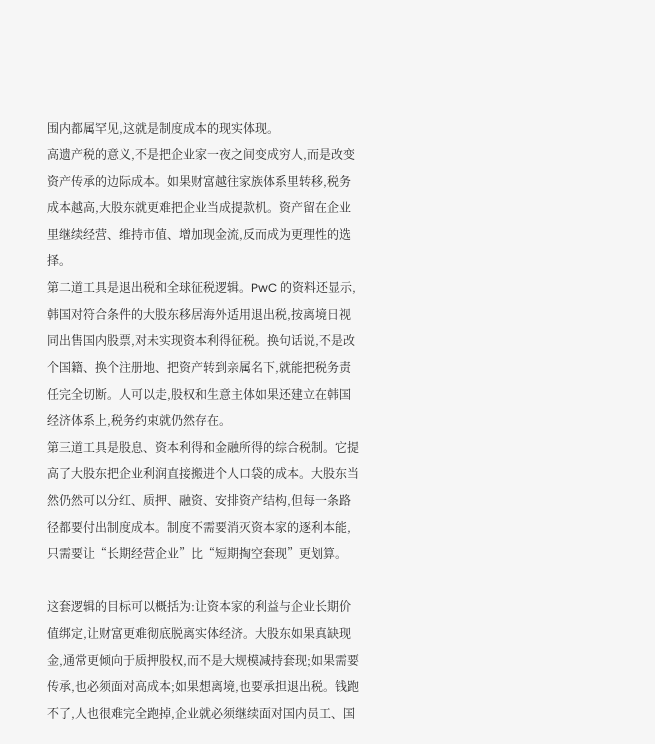围内都属罕见,这就是制度成本的现实体现。
高遗产税的意义,不是把企业家一夜之间变成穷人,而是改变资产传承的边际成本。如果财富越往家族体系里转移,税务成本越高,大股东就更难把企业当成提款机。资产留在企业里继续经营、维持市值、增加现金流,反而成为更理性的选择。
第二道工具是退出税和全球征税逻辑。PwC 的资料还显示,韩国对符合条件的大股东移居海外适用退出税,按离境日视同出售国内股票,对未实现资本利得征税。换句话说,不是改个国籍、换个注册地、把资产转到亲属名下,就能把税务责任完全切断。人可以走,股权和生意主体如果还建立在韩国经济体系上,税务约束就仍然存在。
第三道工具是股息、资本利得和金融所得的综合税制。它提高了大股东把企业利润直接搬进个人口袋的成本。大股东当然仍然可以分红、质押、融资、安排资产结构,但每一条路径都要付出制度成本。制度不需要消灭资本家的逐利本能,只需要让“长期经营企业”比“短期掏空套现”更划算。

这套逻辑的目标可以概括为:让资本家的利益与企业长期价值绑定,让财富更难彻底脱离实体经济。大股东如果真缺现金,通常更倾向于质押股权,而不是大规模减持套现;如果需要传承,也必须面对高成本;如果想离境,也要承担退出税。钱跑不了,人也很难完全跑掉,企业就必须继续面对国内员工、国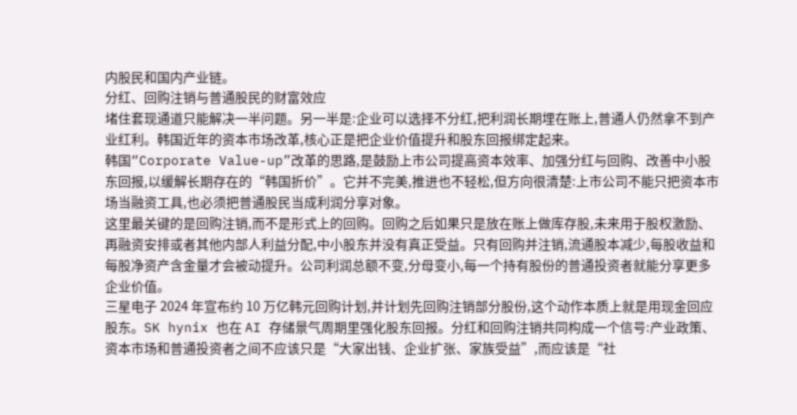内股民和国内产业链。
分红、回购注销与普通股民的财富效应
堵住套现通道只能解决一半问题。另一半是:企业可以选择不分红,把利润长期埋在账上,普通人仍然拿不到产业红利。韩国近年的资本市场改革,核心正是把企业价值提升和股东回报绑定起来。
韩国“Corporate Value-up”改革的思路,是鼓励上市公司提高资本效率、加强分红与回购、改善中小股东回报,以缓解长期存在的“韩国折价”。它并不完美,推进也不轻松,但方向很清楚:上市公司不能只把资本市场当融资工具,也必须把普通股民当成利润分享对象。
这里最关键的是回购注销,而不是形式上的回购。回购之后如果只是放在账上做库存股,未来用于股权激励、再融资安排或者其他内部人利益分配,中小股东并没有真正受益。只有回购并注销,流通股本减少,每股收益和每股净资产含金量才会被动提升。公司利润总额不变,分母变小,每一个持有股份的普通投资者就能分享更多企业价值。
三星电子 2024 年宣布约 10 万亿韩元回购计划,并计划先回购注销部分股份,这个动作本质上就是用现金回应股东。SK hynix 也在 AI 存储景气周期里强化股东回报。分红和回购注销共同构成一个信号:产业政策、资本市场和普通投资者之间不应该只是“大家出钱、企业扩张、家族受益”,而应该是“社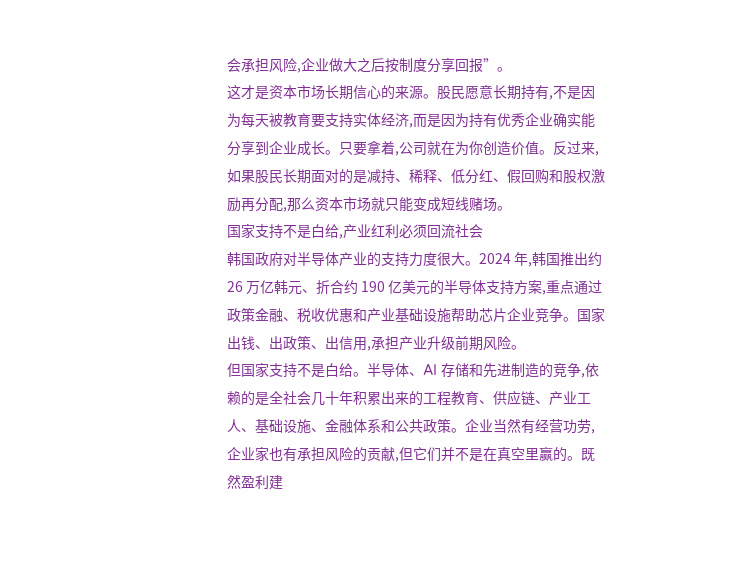会承担风险,企业做大之后按制度分享回报”。
这才是资本市场长期信心的来源。股民愿意长期持有,不是因为每天被教育要支持实体经济,而是因为持有优秀企业确实能分享到企业成长。只要拿着,公司就在为你创造价值。反过来,如果股民长期面对的是减持、稀释、低分红、假回购和股权激励再分配,那么资本市场就只能变成短线赌场。
国家支持不是白给,产业红利必须回流社会
韩国政府对半导体产业的支持力度很大。2024 年,韩国推出约 26 万亿韩元、折合约 190 亿美元的半导体支持方案,重点通过政策金融、税收优惠和产业基础设施帮助芯片企业竞争。国家出钱、出政策、出信用,承担产业升级前期风险。
但国家支持不是白给。半导体、AI 存储和先进制造的竞争,依赖的是全社会几十年积累出来的工程教育、供应链、产业工人、基础设施、金融体系和公共政策。企业当然有经营功劳,企业家也有承担风险的贡献,但它们并不是在真空里赢的。既然盈利建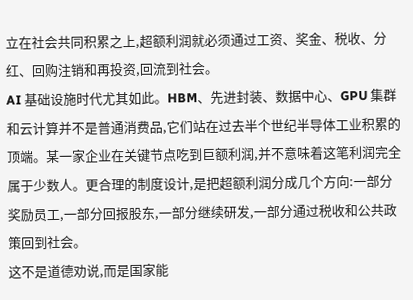立在社会共同积累之上,超额利润就必须通过工资、奖金、税收、分红、回购注销和再投资,回流到社会。
AI 基础设施时代尤其如此。HBM、先进封装、数据中心、GPU 集群和云计算并不是普通消费品,它们站在过去半个世纪半导体工业积累的顶端。某一家企业在关键节点吃到巨额利润,并不意味着这笔利润完全属于少数人。更合理的制度设计,是把超额利润分成几个方向:一部分奖励员工,一部分回报股东,一部分继续研发,一部分通过税收和公共政策回到社会。
这不是道德劝说,而是国家能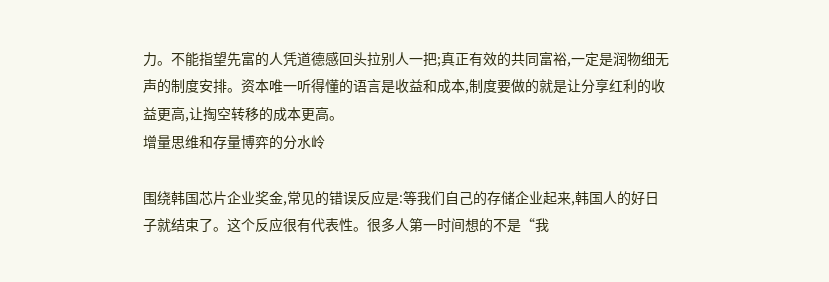力。不能指望先富的人凭道德感回头拉别人一把;真正有效的共同富裕,一定是润物细无声的制度安排。资本唯一听得懂的语言是收益和成本,制度要做的就是让分享红利的收益更高,让掏空转移的成本更高。
增量思维和存量博弈的分水岭

围绕韩国芯片企业奖金,常见的错误反应是:等我们自己的存储企业起来,韩国人的好日子就结束了。这个反应很有代表性。很多人第一时间想的不是“我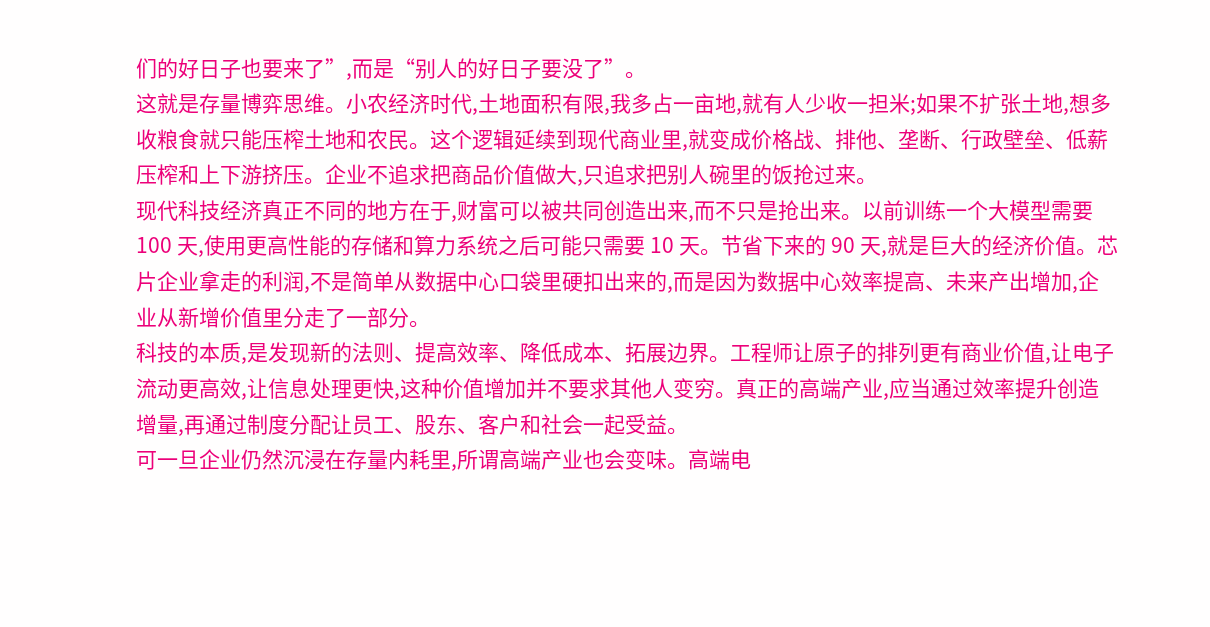们的好日子也要来了”,而是“别人的好日子要没了”。
这就是存量博弈思维。小农经济时代,土地面积有限,我多占一亩地,就有人少收一担米;如果不扩张土地,想多收粮食就只能压榨土地和农民。这个逻辑延续到现代商业里,就变成价格战、排他、垄断、行政壁垒、低薪压榨和上下游挤压。企业不追求把商品价值做大,只追求把别人碗里的饭抢过来。
现代科技经济真正不同的地方在于,财富可以被共同创造出来,而不只是抢出来。以前训练一个大模型需要 100 天,使用更高性能的存储和算力系统之后可能只需要 10 天。节省下来的 90 天,就是巨大的经济价值。芯片企业拿走的利润,不是简单从数据中心口袋里硬扣出来的,而是因为数据中心效率提高、未来产出增加,企业从新增价值里分走了一部分。
科技的本质,是发现新的法则、提高效率、降低成本、拓展边界。工程师让原子的排列更有商业价值,让电子流动更高效,让信息处理更快,这种价值增加并不要求其他人变穷。真正的高端产业,应当通过效率提升创造增量,再通过制度分配让员工、股东、客户和社会一起受益。
可一旦企业仍然沉浸在存量内耗里,所谓高端产业也会变味。高端电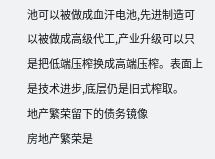池可以被做成血汗电池,先进制造可以被做成高级代工,产业升级可以只是把低端压榨换成高端压榨。表面上是技术进步,底层仍是旧式榨取。
地产繁荣留下的债务镜像
房地产繁荣是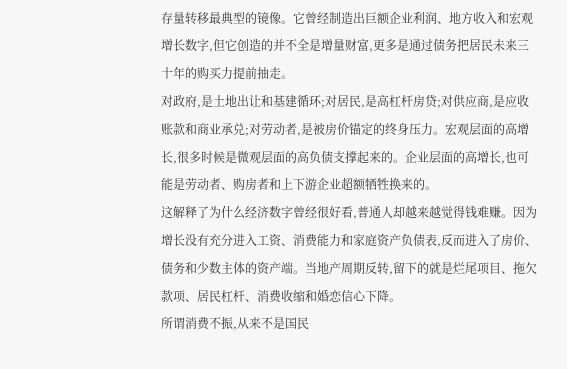存量转移最典型的镜像。它曾经制造出巨额企业利润、地方收入和宏观增长数字,但它创造的并不全是增量财富,更多是通过债务把居民未来三十年的购买力提前抽走。
对政府,是土地出让和基建循环;对居民,是高杠杆房贷;对供应商,是应收账款和商业承兑;对劳动者,是被房价锚定的终身压力。宏观层面的高增长,很多时候是微观层面的高负债支撑起来的。企业层面的高增长,也可能是劳动者、购房者和上下游企业超额牺牲换来的。
这解释了为什么经济数字曾经很好看,普通人却越来越觉得钱难赚。因为增长没有充分进入工资、消费能力和家庭资产负债表,反而进入了房价、债务和少数主体的资产端。当地产周期反转,留下的就是烂尾项目、拖欠款项、居民杠杆、消费收缩和婚恋信心下降。
所谓消费不振,从来不是国民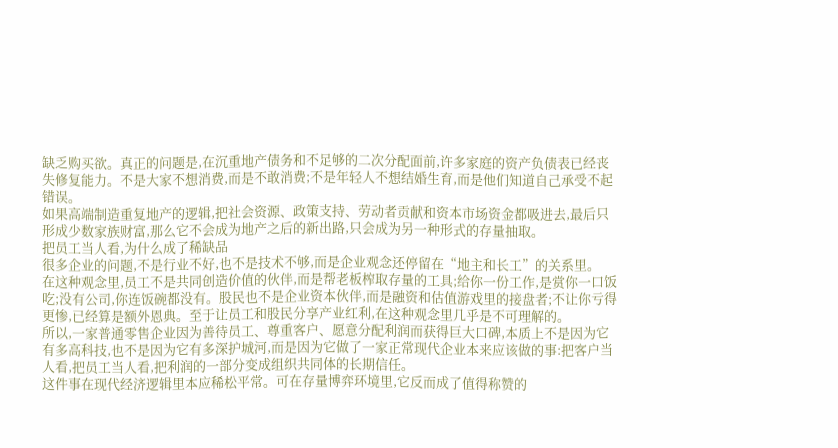缺乏购买欲。真正的问题是,在沉重地产债务和不足够的二次分配面前,许多家庭的资产负债表已经丧失修复能力。不是大家不想消费,而是不敢消费;不是年轻人不想结婚生育,而是他们知道自己承受不起错误。
如果高端制造重复地产的逻辑,把社会资源、政策支持、劳动者贡献和资本市场资金都吸进去,最后只形成少数家族财富,那么它不会成为地产之后的新出路,只会成为另一种形式的存量抽取。
把员工当人看,为什么成了稀缺品
很多企业的问题,不是行业不好,也不是技术不够,而是企业观念还停留在“地主和长工”的关系里。
在这种观念里,员工不是共同创造价值的伙伴,而是帮老板榨取存量的工具;给你一份工作,是赏你一口饭吃;没有公司,你连饭碗都没有。股民也不是企业资本伙伴,而是融资和估值游戏里的接盘者;不让你亏得更惨,已经算是额外恩典。至于让员工和股民分享产业红利,在这种观念里几乎是不可理解的。
所以,一家普通零售企业因为善待员工、尊重客户、愿意分配利润而获得巨大口碑,本质上不是因为它有多高科技,也不是因为它有多深护城河,而是因为它做了一家正常现代企业本来应该做的事:把客户当人看,把员工当人看,把利润的一部分变成组织共同体的长期信任。
这件事在现代经济逻辑里本应稀松平常。可在存量博弈环境里,它反而成了值得称赞的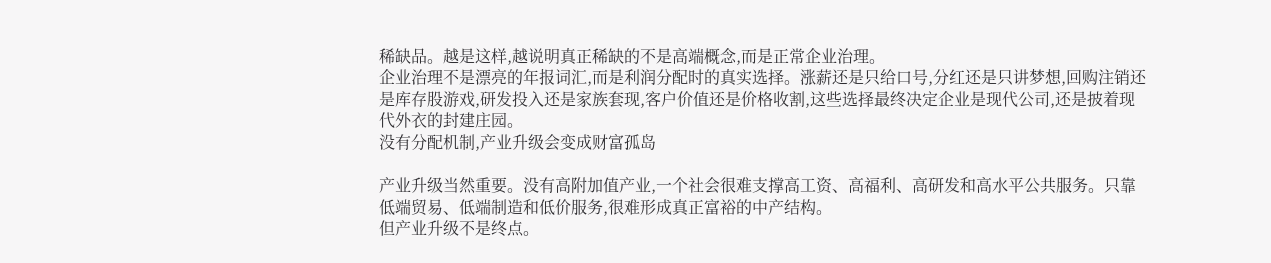稀缺品。越是这样,越说明真正稀缺的不是高端概念,而是正常企业治理。
企业治理不是漂亮的年报词汇,而是利润分配时的真实选择。涨薪还是只给口号,分红还是只讲梦想,回购注销还是库存股游戏,研发投入还是家族套现,客户价值还是价格收割,这些选择最终决定企业是现代公司,还是披着现代外衣的封建庄园。
没有分配机制,产业升级会变成财富孤岛

产业升级当然重要。没有高附加值产业,一个社会很难支撑高工资、高福利、高研发和高水平公共服务。只靠低端贸易、低端制造和低价服务,很难形成真正富裕的中产结构。
但产业升级不是终点。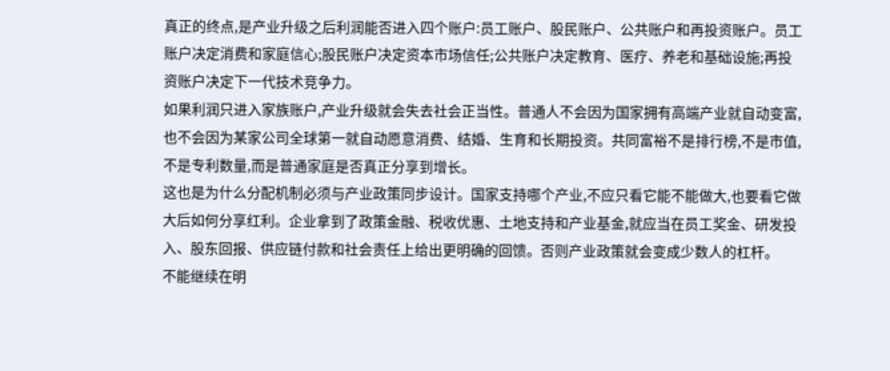真正的终点,是产业升级之后利润能否进入四个账户:员工账户、股民账户、公共账户和再投资账户。员工账户决定消费和家庭信心;股民账户决定资本市场信任;公共账户决定教育、医疗、养老和基础设施;再投资账户决定下一代技术竞争力。
如果利润只进入家族账户,产业升级就会失去社会正当性。普通人不会因为国家拥有高端产业就自动变富,也不会因为某家公司全球第一就自动愿意消费、结婚、生育和长期投资。共同富裕不是排行榜,不是市值,不是专利数量,而是普通家庭是否真正分享到增长。
这也是为什么分配机制必须与产业政策同步设计。国家支持哪个产业,不应只看它能不能做大,也要看它做大后如何分享红利。企业拿到了政策金融、税收优惠、土地支持和产业基金,就应当在员工奖金、研发投入、股东回报、供应链付款和社会责任上给出更明确的回馈。否则产业政策就会变成少数人的杠杆。
不能继续在明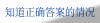知道正确答案的情况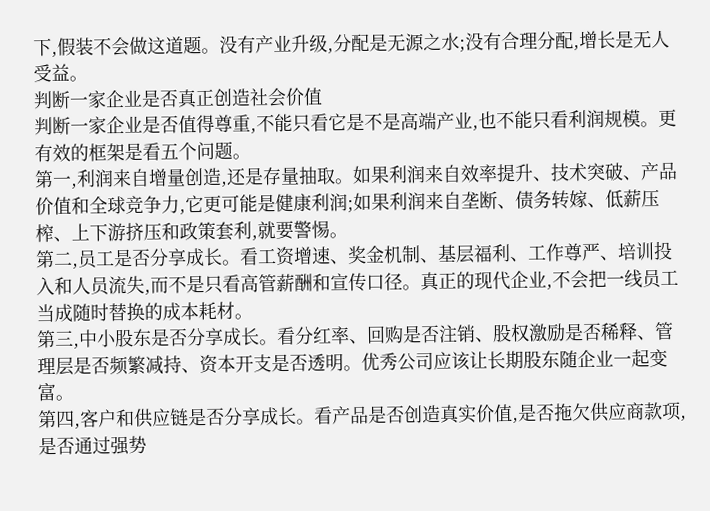下,假装不会做这道题。没有产业升级,分配是无源之水;没有合理分配,增长是无人受益。
判断一家企业是否真正创造社会价值
判断一家企业是否值得尊重,不能只看它是不是高端产业,也不能只看利润规模。更有效的框架是看五个问题。
第一,利润来自增量创造,还是存量抽取。如果利润来自效率提升、技术突破、产品价值和全球竞争力,它更可能是健康利润;如果利润来自垄断、债务转嫁、低薪压榨、上下游挤压和政策套利,就要警惕。
第二,员工是否分享成长。看工资增速、奖金机制、基层福利、工作尊严、培训投入和人员流失,而不是只看高管薪酬和宣传口径。真正的现代企业,不会把一线员工当成随时替换的成本耗材。
第三,中小股东是否分享成长。看分红率、回购是否注销、股权激励是否稀释、管理层是否频繁减持、资本开支是否透明。优秀公司应该让长期股东随企业一起变富。
第四,客户和供应链是否分享成长。看产品是否创造真实价值,是否拖欠供应商款项,是否通过强势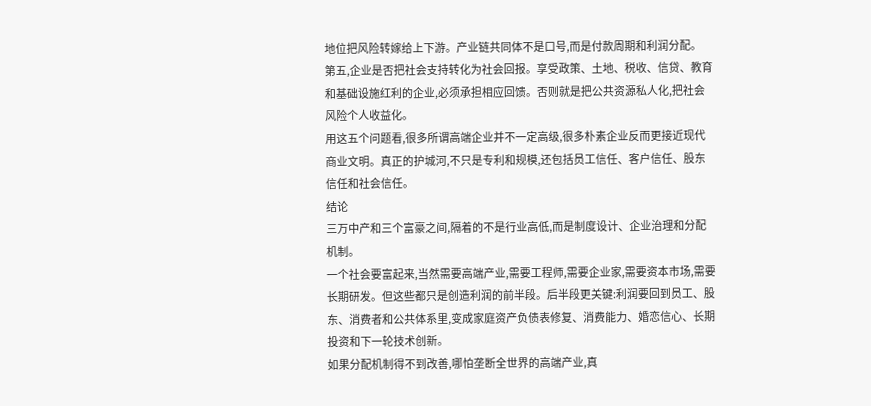地位把风险转嫁给上下游。产业链共同体不是口号,而是付款周期和利润分配。
第五,企业是否把社会支持转化为社会回报。享受政策、土地、税收、信贷、教育和基础设施红利的企业,必须承担相应回馈。否则就是把公共资源私人化,把社会风险个人收益化。
用这五个问题看,很多所谓高端企业并不一定高级,很多朴素企业反而更接近现代商业文明。真正的护城河,不只是专利和规模,还包括员工信任、客户信任、股东信任和社会信任。
结论
三万中产和三个富豪之间,隔着的不是行业高低,而是制度设计、企业治理和分配机制。
一个社会要富起来,当然需要高端产业,需要工程师,需要企业家,需要资本市场,需要长期研发。但这些都只是创造利润的前半段。后半段更关键:利润要回到员工、股东、消费者和公共体系里,变成家庭资产负债表修复、消费能力、婚恋信心、长期投资和下一轮技术创新。
如果分配机制得不到改善,哪怕垄断全世界的高端产业,真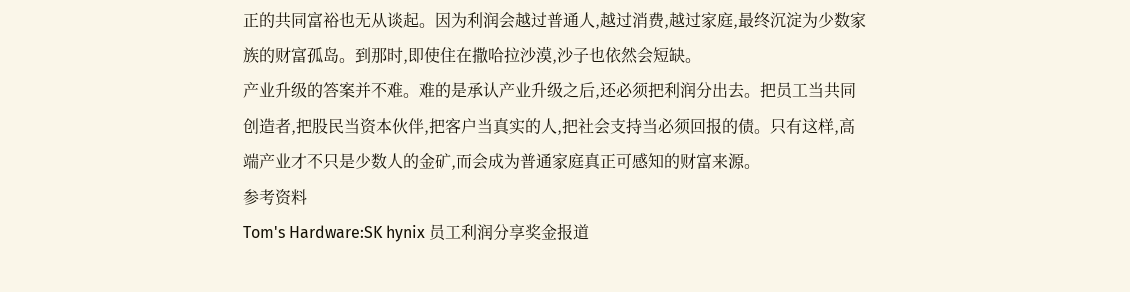正的共同富裕也无从谈起。因为利润会越过普通人,越过消费,越过家庭,最终沉淀为少数家族的财富孤岛。到那时,即使住在撒哈拉沙漠,沙子也依然会短缺。
产业升级的答案并不难。难的是承认产业升级之后,还必须把利润分出去。把员工当共同创造者,把股民当资本伙伴,把客户当真实的人,把社会支持当必须回报的债。只有这样,高端产业才不只是少数人的金矿,而会成为普通家庭真正可感知的财富来源。
参考资料
Tom's Hardware:SK hynix 员工利润分享奖金报道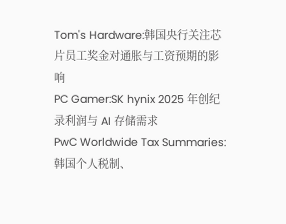Tom's Hardware:韩国央行关注芯片员工奖金对通胀与工资预期的影响
PC Gamer:SK hynix 2025 年创纪录利润与 AI 存储需求
PwC Worldwide Tax Summaries:韩国个人税制、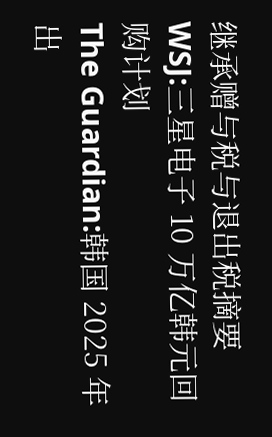继承赠与税与退出税摘要
WSJ:三星电子 10 万亿韩元回购计划
The Guardian:韩国 2025 年出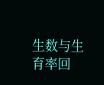生数与生育率回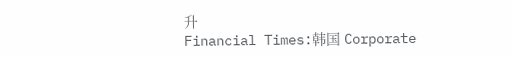升
Financial Times:韩国 Corporate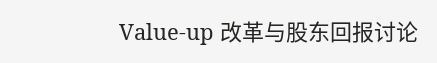Value-up 改革与股东回报讨论